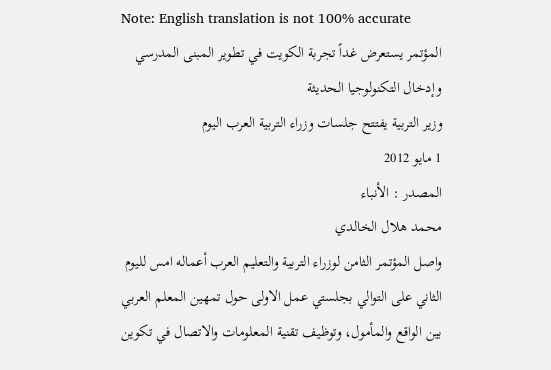Note: English translation is not 100% accurate
المؤتمر يستعرض غداً تجربة الكويت في تطوير المبنى المدرسي وإدخال التكنولوجيا الحديثة
وزير التربية يفتتح جلسات وزراء التربية العرب اليوم
1 مايو 2012
المصدر : الأنباء
محمد هلال الخالدي
واصل المؤتمر الثامن لوزراء التربية والتعليم العرب أعماله امس لليوم الثاني على التوالي بجلستي عمل الاولى حول تمهين المعلم العربي بين الواقع والمأمول، وتوظيف تقنية المعلومات والاتصال في تكوين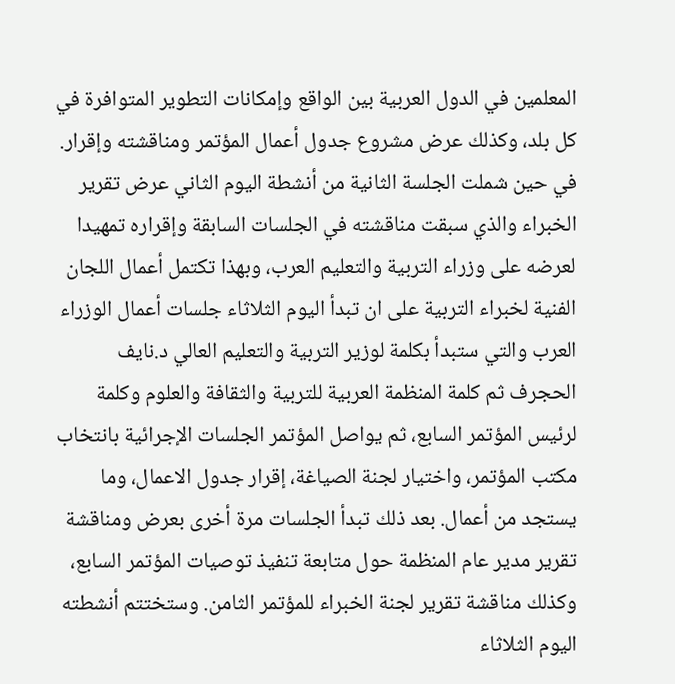المعلمين في الدول العربية بين الواقع وإمكانات التطوير المتوافرة في كل بلد، وكذلك عرض مشروع جدول أعمال المؤتمر ومناقشته وإقرار.
في حين شملت الجلسة الثانية من أنشطة اليوم الثاني عرض تقرير الخبراء والذي سبقت مناقشته في الجلسات السابقة وإقراره تمهيدا لعرضه على وزراء التربية والتعليم العرب، وبهذا تكتمل أعمال اللجان الفنية لخبراء التربية على ان تبدأ اليوم الثلاثاء جلسات أعمال الوزراء العرب والتي ستبدأ بكلمة لوزير التربية والتعليم العالي د.نايف الحجرف ثم كلمة المنظمة العربية للتربية والثقافة والعلوم وكلمة لرئيس المؤتمر السابع، ثم يواصل المؤتمر الجلسات الإجرائية بانتخاب مكتب المؤتمر، واختيار لجنة الصياغة، إقرار جدول الاعمال، وما يستجد من أعمال. بعد ذلك تبدأ الجلسات مرة أخرى بعرض ومناقشة تقرير مدير عام المنظمة حول متابعة تنفيذ توصيات المؤتمر السابع، وكذلك مناقشة تقرير لجنة الخبراء للمؤتمر الثامن. وستختتم أنشطته اليوم الثلاثاء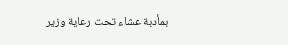بمأدبة عشاء تحت رعاية وزير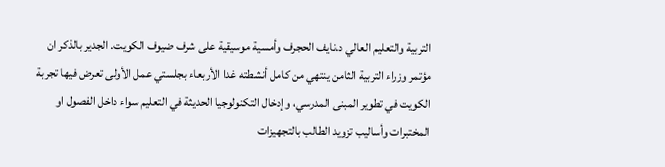التربية والتعليم العالي د.نايف الحجرف وأمسية موسيقية على شرف ضيوف الكويت. الجدير بالذكر ان مؤتمر وزراء التربية الثامن ينتهي من كامل أنشطته غدا الأربعاء بجلستي عمل الأولى تعرض فيها تجربة الكويت في تطوير المبنى المدرسي، وإدخال التكنولوجيا الحديثة في التعليم سواء داخل الفصول او المختبرات وأساليب تزويد الطالب بالتجهيزات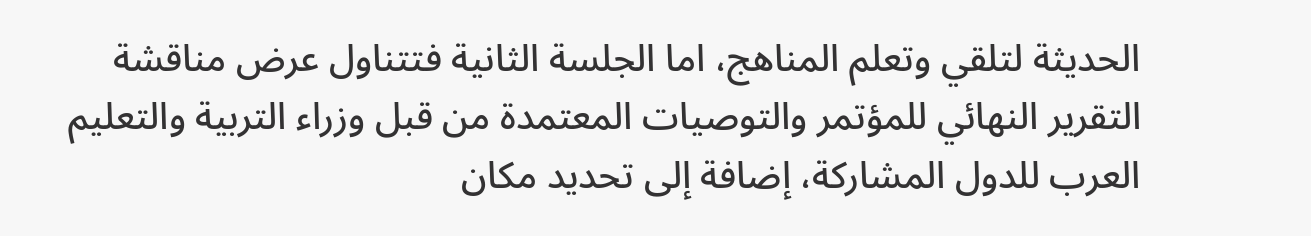الحديثة لتلقي وتعلم المناهج، اما الجلسة الثانية فتتناول عرض مناقشة التقرير النهائي للمؤتمر والتوصيات المعتمدة من قبل وزراء التربية والتعليم العرب للدول المشاركة، إضافة إلى تحديد مكان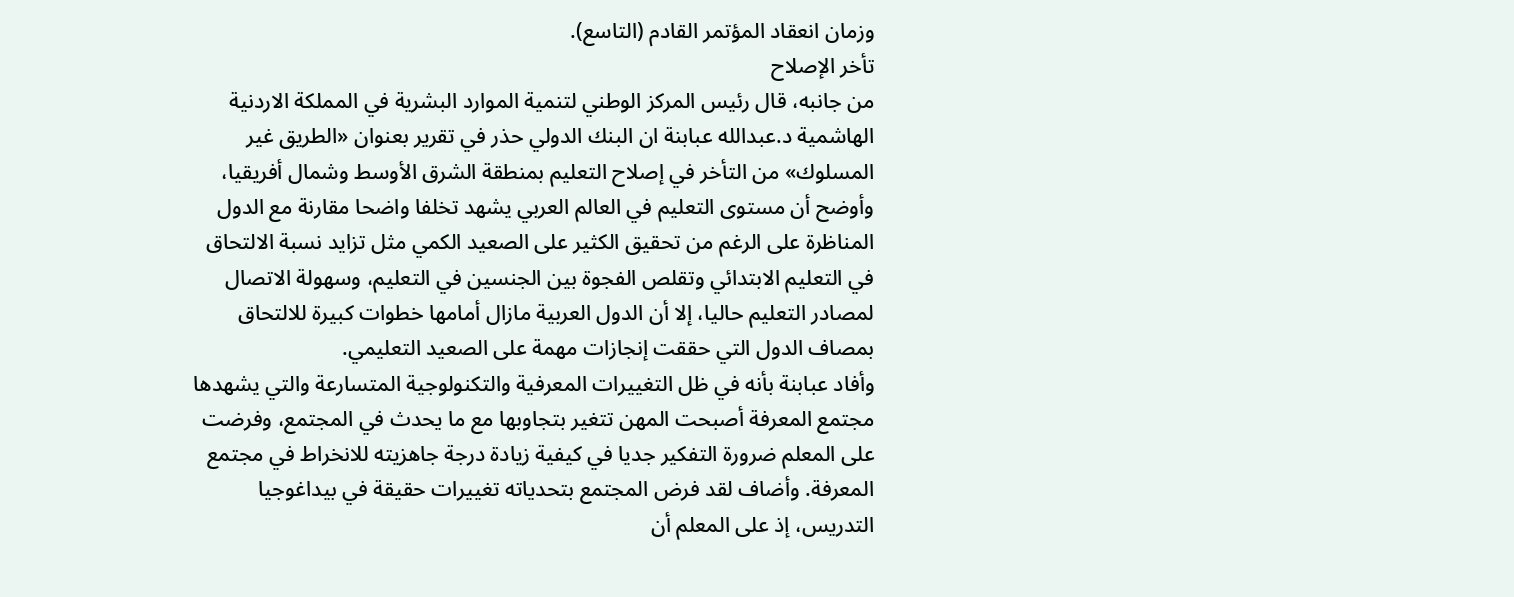وزمان انعقاد المؤتمر القادم (التاسع).
تأخر الإصلاح
من جانبه، قال رئيس المركز الوطني لتنمية الموارد البشرية في المملكة الاردنية الهاشمية د.عبدالله عبابنة ان البنك الدولي حذر في تقرير بعنوان «الطريق غير المسلوك» من التأخر في إصلاح التعليم بمنطقة الشرق الأوسط وشمال أفريقيا، وأوضح أن مستوى التعليم في العالم العربي يشهد تخلفا واضحا مقارنة مع الدول المناظرة على الرغم من تحقيق الكثير على الصعيد الكمي مثل تزايد نسبة الالتحاق في التعليم الابتدائي وتقلص الفجوة بين الجنسين في التعليم، وسهولة الاتصال لمصادر التعليم حاليا، إلا أن الدول العربية مازال أمامها خطوات كبيرة للالتحاق بمصاف الدول التي حققت إنجازات مهمة على الصعيد التعليمي.
وأفاد عبابنة بأنه في ظل التغييرات المعرفية والتكنولوجية المتسارعة والتي يشهدها مجتمع المعرفة أصبحت المهن تتغير بتجاوبها مع ما يحدث في المجتمع، وفرضت على المعلم ضرورة التفكير جديا في كيفية زيادة درجة جاهزيته للانخراط في مجتمع المعرفة. وأضاف لقد فرض المجتمع بتحدياته تغييرات حقيقة في بيداغوجيا التدريس، إذ على المعلم أن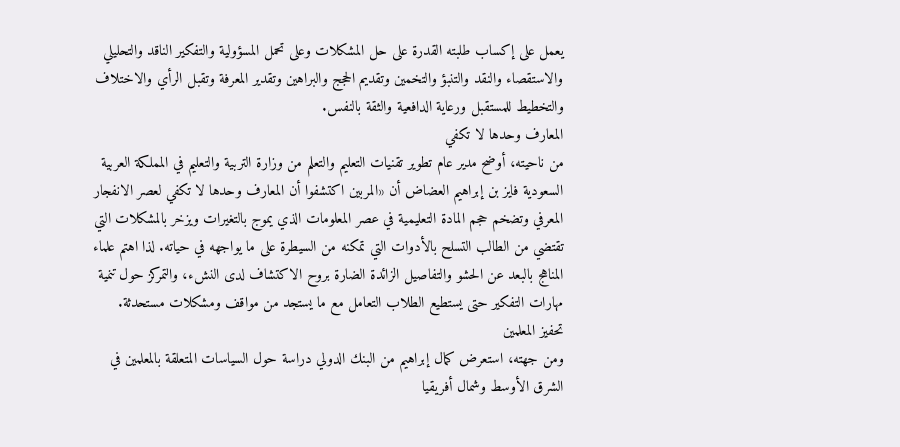يعمل على إكساب طلبته القدرة على حل المشكلات وعلى تحمل المسؤولية والتفكير الناقد والتحليلي والاستقصاء والنقد والتنبؤ والتخمين وتقديم الحجج والبراهين وتقدير المعرفة وتقبل الرأي والاختلاف والتخطيط للمستقبل ورعاية الدافعية والثقة بالنفس.
المعارف وحدها لا تكفي
من ناحيته، أوضح مدير عام تطوير تقنيات التعليم والتعلم من وزارة التربية والتعليم في المملكة العربية السعودية فايز بن إبراهيم العضاض أن «المربين اكتشفوا أن المعارف وحدها لا تكفي لعصر الانفجار المعرفي وتضخم حجم المادة التعليمية في عصر المعلومات الذي يموج بالتغيرات ويزخر بالمشكلات التي تقتضي من الطالب التسلح بالأدوات التي تمكنه من السيطرة على ما يواجهه في حياته. لذا اهتم علماء المناهج بالبعد عن الحشو والتفاصيل الزائدة الضارة بروح الاكتشاف لدى النشء، والتمركز حول تنمية مهارات التفكير حتى يستطيع الطلاب التعامل مع ما يستجد من مواقف ومشكلات مستحدثة.
تحفيز المعلمين
ومن جهته، استعرض كمال إبراهيم من البنك الدولي دراسة حول السياسات المتعلقة بالمعلمين في الشرق الأوسط وشمال أفريقيا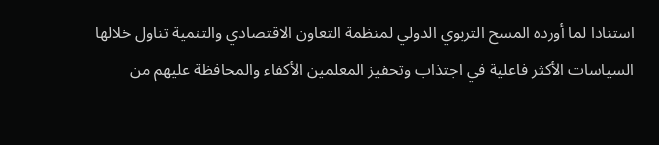استنادا لما أورده المسح التربوي الدولي لمنظمة التعاون الاقتصادي والتنمية تناول خلالها السياسات الأكثر فاعلية في اجتذاب وتحفيز المعلمين الأكفاء والمحافظة عليهم من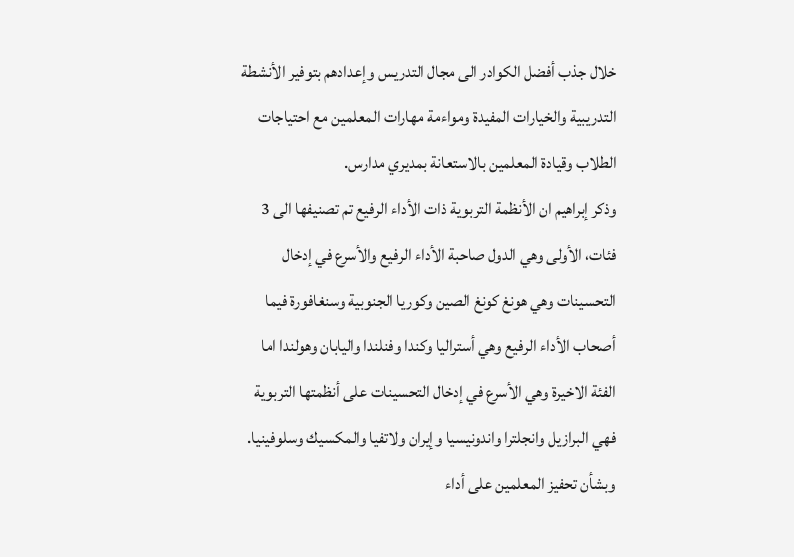خلال جذب أفضل الكوادر الى مجال التدريس وإعدادهم بتوفير الأنشطة التدريبية والخيارات المفيدة ومواءمة مهارات المعلمين مع احتياجات الطلاب وقيادة المعلمين بالاستعانة بمديري مدارس.
وذكر إبراهيم ان الأنظمة التربوية ذات الأداء الرفيع تم تصنيفها الى 3 فئات، الأولى وهي الدول صاحبة الأداء الرفيع والأسرع في إدخال التحسينات وهي هونغ كونغ الصين وكوريا الجنوبية وسنغافورة فيما أصحاب الأداء الرفيع وهي أستراليا وكندا وفنلندا واليابان وهولندا اما الفئة الاخيرة وهي الأسرع في إدخال التحسينات على أنظمتها التربوية فهي البرازيل وانجلترا واندونيسيا وإيران ولاتفيا والمكسيك وسلوفينيا.
وبشأن تحفيز المعلمين على أداء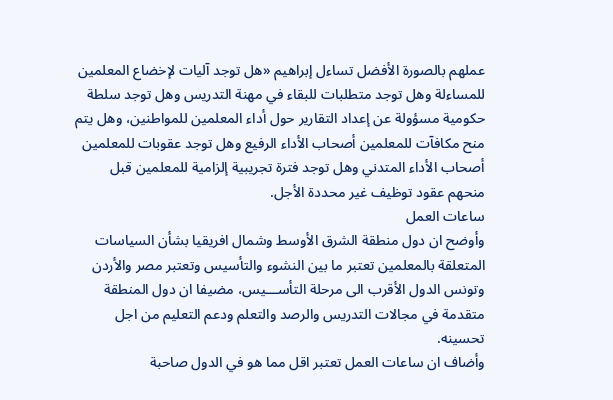عملهم بالصورة الأفضل تساءل إبراهيم «هل توجد آليات لإخضاع المعلمين للمساءلة وهل توجد متطلبات للبقاء في مهنة التدريس وهل توجد سلطة حكومية مسؤولة عن إعداد التقارير حول أداء المعلمين للمواطنين، وهل يتم منح مكافآت للمعلمين أصحاب الأداء الرفيع وهل توجد عقوبات للمعلمين أصحاب الأداء المتدني وهل توجد فترة تجريبية إلزامية للمعلمين قبل منحهم عقود توظيف غير محددة الأجل.
ساعات العمل
وأوضح ان دول منطقة الشرق الأوسط وشمال افريقيا بشأن السياسات المتعلقة بالمعلمين تعتبر ما بين النشوء والتأسيس وتعتبر مصر والأردن وتونس الدول الأقرب الى مرحلة التأســـيس، مضيفا ان دول المنطقة متقدمة في مجالات التدريس والرصد والتعلم ودعم التعليم من اجل تحسينه.
وأضاف ان ساعات العمل تعتبر اقل مما هو في الدول صاحبة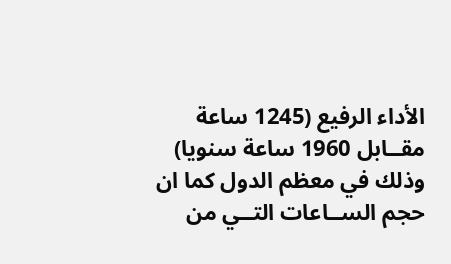الأداء الرفيع (1245 ساعة مقــابل 1960 ساعة سنويا) وذلك في معظم الدول كما ان حجم الســاعات التــي من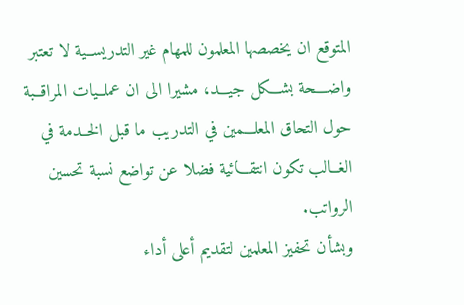المتوقع ان يخصصها المعلمون للمهام غير التدريســية لا تعتبر واضــــحة بشـــكل جيـــد، مشيرا الى ان عملــيات المراقــبة حول التحاق المعلـــمين في التدريب ما قبل الخــدمة في الغــالب تكون انتقـــائية فضلا عن تواضع نسبة تحسين الرواتب.
وبشأن تحفيز المعلمين لتقديم أعلى أداء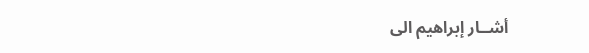أشــار إبراهيم الى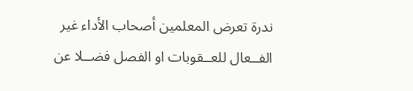ندرة تعرض المعلمين أصحاب الأداء غير الفــعال للعــقوبات او الفصل فضــلا عن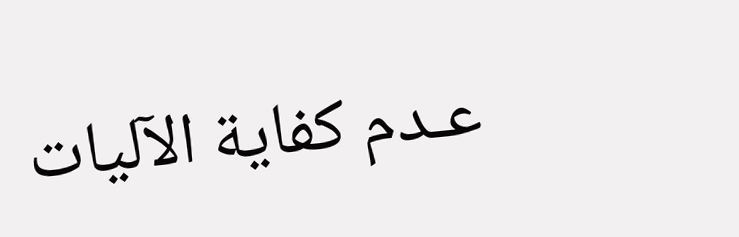عـدم كفاية الآليات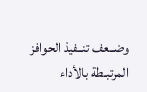وضــعف تنــفيذ الحوافز المرتبـطة بالأداء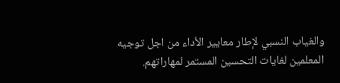والغياب النسبي لإطار معايير الأداء من اجل توجيه المعلمين لغايات التحسين المستمر لمهاراتهم.